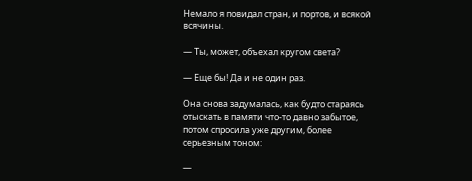Немало я повидал стран, и портов, и всякой всячины.

— Ты, может, объехал кругом света?

— Еще бы! Да и не один раз.

Она снова задумалась, как будто стараясь отыскать в памяти что-то давно забытое, потом спросила уже другим, более серьезным тоном:

—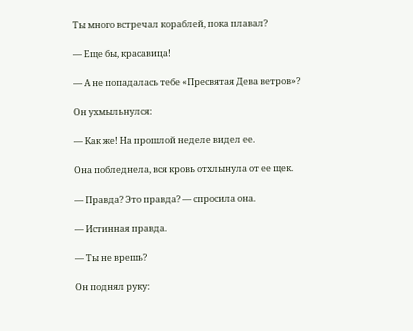Ты много встречал кораблей, пока плавал?

— Еще бы, красавица!

— А не попадалась тебе «Пресвятая Дева ветров»?

Он ухмыльнулся:

— Как же! На прошлой неделе видел ее.

Она побледнела, вся кровь отхлынула от ее щек.

— Правда? Это правда? — спросила она.

— Истинная правда.

— Ты не врешь?

Он поднял руку: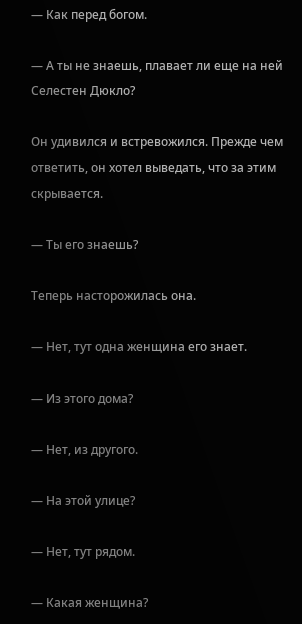— Как перед богом.

— А ты не знаешь, плавает ли еще на ней Селестен Дюкло?

Он удивился и встревожился. Прежде чем ответить, он хотел выведать, что за этим скрывается.

— Ты его знаешь?

Теперь насторожилась она.

— Нет, тут одна женщина его знает.

— Из этого дома?

— Нет, из другого.

— На этой улице?

— Нет, тут рядом.

— Какая женщина?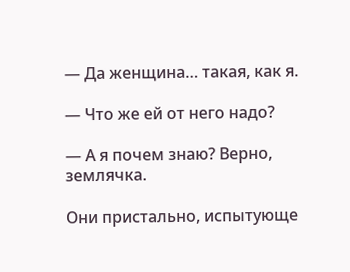— Да женщина… такая, как я.

— Что же ей от него надо?

— А я почем знаю? Верно, землячка.

Они пристально, испытующе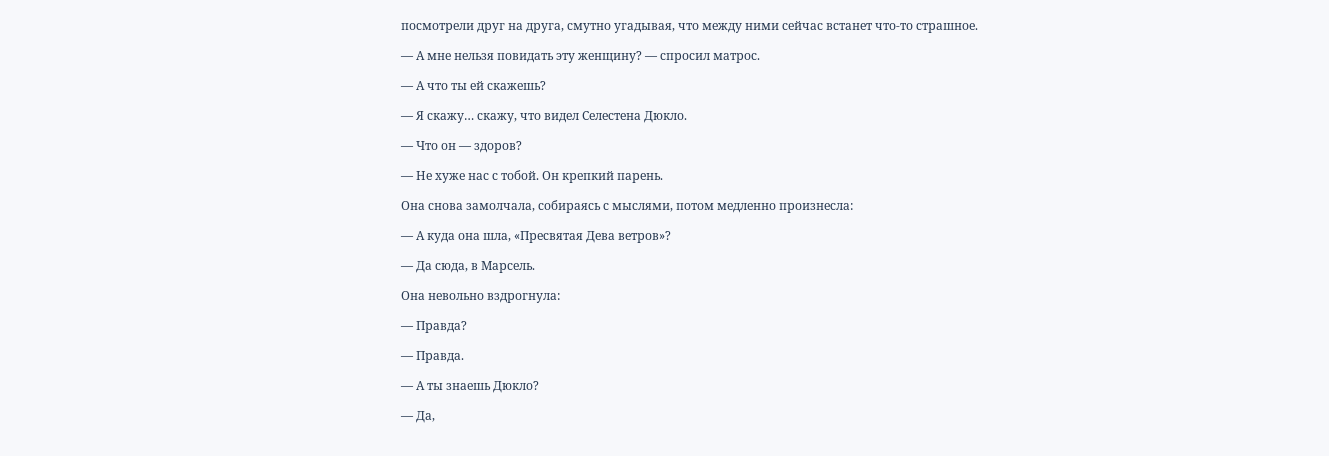посмотрели друг на друга, смутно угадывая, что между ними сейчас встанет что-то страшное.

— А мне нельзя повидать эту женщину? — спросил матрос.

— А что ты ей скажешь?

— Я скажу… скажу, что видел Селестена Дюкло.

— Что он — здоров?

— Не хуже нас с тобой. Он крепкий парень.

Она снова замолчала, собираясь с мыслями, потом медленно произнесла:

— А куда она шла, «Пресвятая Дева ветров»?

— Да сюда, в Марсель.

Она невольно вздрогнула:

— Правда?

— Правда.

— А ты знаешь Дюкло?

— Да,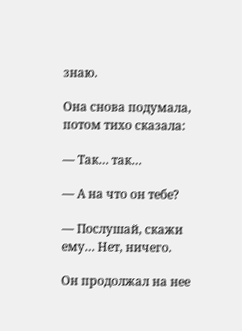знаю.

Она снова подумала, потом тихо сказала:

— Так… так…

— А на что он тебе?

— Послушай, скажи ему… Нет, ничего.

Он продолжал на нее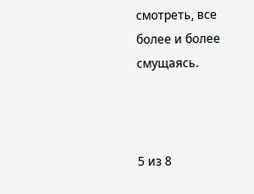смотреть, все более и более смущаясь.



5 из 8